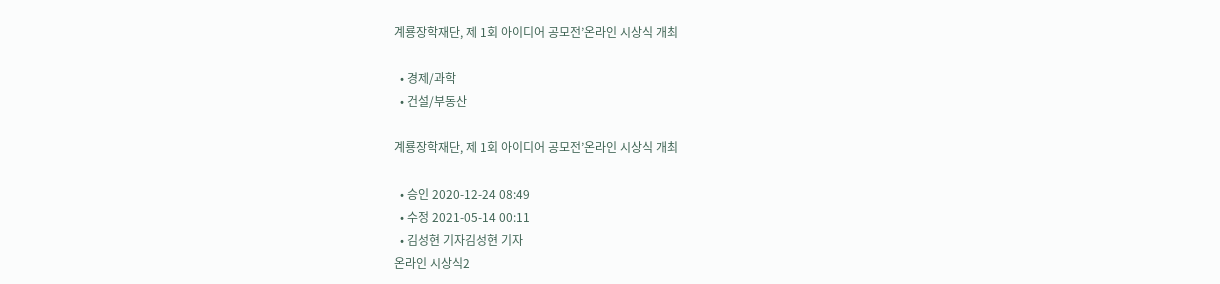계룡장학재단, 제 1회 아이디어 공모전’온라인 시상식 개최

  • 경제/과학
  • 건설/부동산

계룡장학재단, 제 1회 아이디어 공모전’온라인 시상식 개최

  • 승인 2020-12-24 08:49
  • 수정 2021-05-14 00:11
  • 김성현 기자김성현 기자
온라인 시상식2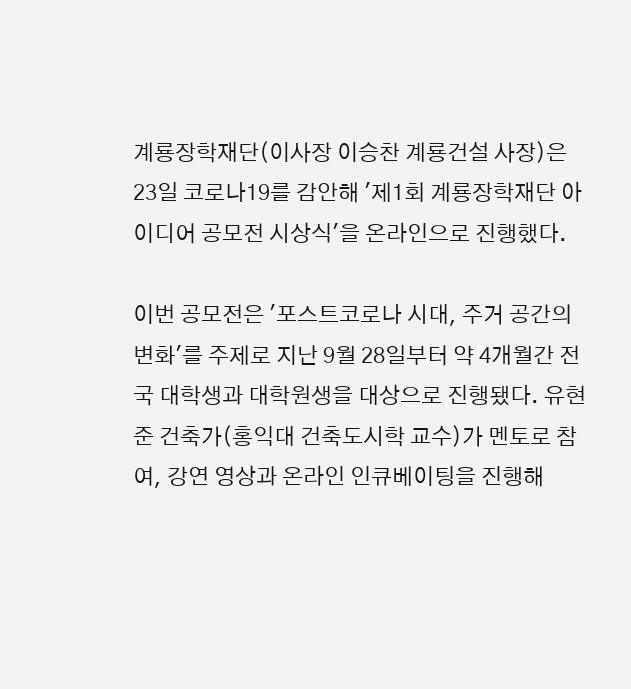계룡장학재단(이사장 이승찬 계룡건설 사장)은 23일 코로나19를 감안해 '제1회 계룡장학재단 아이디어 공모전 시상식'을 온라인으로 진행했다.

이번 공모전은 '포스트코로나 시대, 주거 공간의 변화'를 주제로 지난 9월 28일부터 약 4개월간 전국 대학생과 대학원생을 대상으로 진행됐다. 유현준 건축가(홍익대 건축도시학 교수)가 멘토로 참여, 강연 영상과 온라인 인큐베이팅을 진행해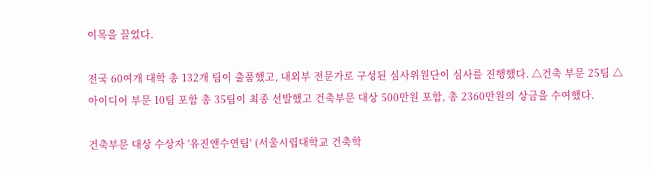이목을 끌었다.

전국 60여개 대학 총 132개 팀이 출품했고, 내외부 전문가로 구성된 심사위원단이 심사를 진행했다. △건축 부문 25팀 △아이디어 부문 10팀 포함 총 35팀이 최종 선발했고 건축부문 대상 500만원 포함, 총 2360만원의 상금을 수여했다.

건축부문 대상 수상자 '유진앤수연팀' (서울시립대학교 건축학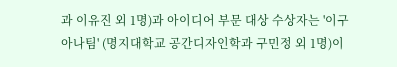과 이유진 외 1명)과 아이디어 부문 대상 수상자는 '이구아나팀' (명지대학교 공간디자인학과 구민정 외 1명)이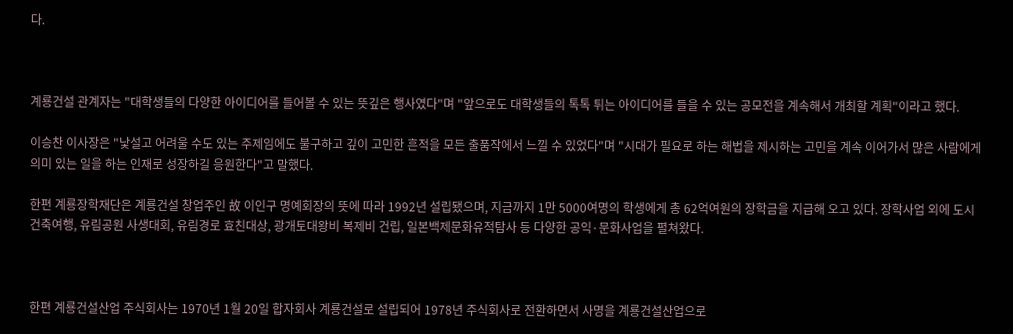다.



계룡건설 관계자는 "대학생들의 다양한 아이디어를 들어볼 수 있는 뜻깊은 행사였다"며 "앞으로도 대학생들의 톡톡 튀는 아이디어를 들을 수 있는 공모전을 계속해서 개최할 계획"이라고 했다.

이승찬 이사장은 "낯설고 어려울 수도 있는 주제임에도 불구하고 깊이 고민한 흔적을 모든 출품작에서 느낄 수 있었다"며 "시대가 필요로 하는 해법을 제시하는 고민을 계속 이어가서 많은 사람에게 의미 있는 일을 하는 인재로 성장하길 응원한다"고 말했다.

한편 계룡장학재단은 계룡건설 창업주인 故 이인구 명예회장의 뜻에 따라 1992년 설립됐으며, 지금까지 1만 5000여명의 학생에게 총 62억여원의 장학금을 지급해 오고 있다. 장학사업 외에 도시건축여행, 유림공원 사생대회, 유림경로 효친대상, 광개토대왕비 복제비 건립, 일본백제문화유적탐사 등 다양한 공익·문화사업을 펼쳐왔다.



한편 계룡건설산업 주식회사는 1970년 1월 20일 합자회사 계룡건설로 설립되어 1978년 주식회사로 전환하면서 사명을 계룡건설산업으로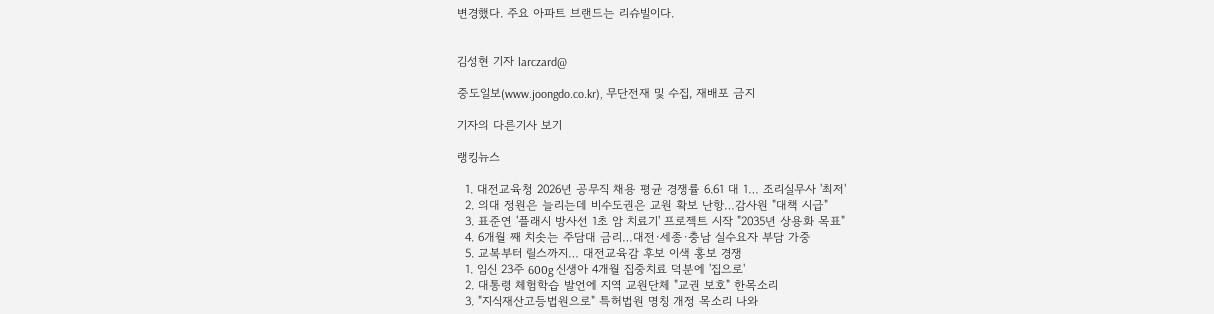변경했다. 주요 아파트 브랜드는 리슈빌이다.


김성현 기자 larczard@

중도일보(www.joongdo.co.kr), 무단전재 및 수집, 재배포 금지

기자의 다른기사 보기

랭킹뉴스

  1. 대전교육청 2026년 공무직 채용 평균 경쟁률 6.61 대 1… 조리실무사 '최저'
  2. 의대 정원은 늘리는데 비수도권은 교원 확보 난항…감사원 "대책 시급"
  3. 표준연 '플래시 방사선 1초 암 치료기' 프로젝트 시작 "2035년 상용화 목표"
  4. 6개월 째 치솟는 주담대 금리…대전·세종·충남 실수요자 부담 가중
  5. 교복부터 릴스까지… 대전교육감 후보 이색 홍보 경쟁
  1. 임신 23주 600g 신생아 4개월 집중치료 덕분에 '집으로'
  2. 대통령 체험학습 발언에 지역 교원단체 "교권 보호" 한목소리
  3. "지식재산고등법원으로" 특허법원 명칭 개정 목소리 나와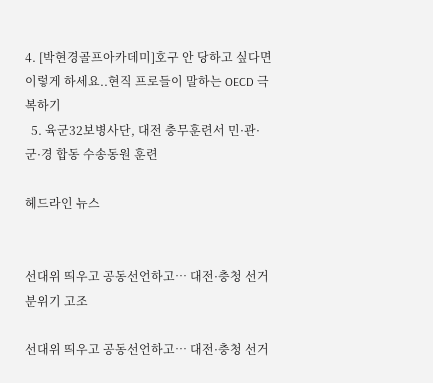4. [박현경골프아카데미]호구 안 당하고 싶다면 이렇게 하세요..현직 프로들이 말하는 OECD 극복하기
  5. 육군32보병사단, 대전 충무훈련서 민·관·군·경 합동 수송동원 훈련

헤드라인 뉴스


선대위 띄우고 공동선언하고… 대전·충청 선거 분위기 고조

선대위 띄우고 공동선언하고… 대전·충청 선거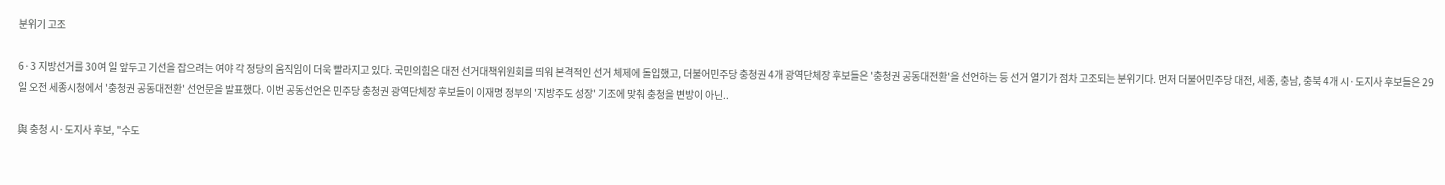분위기 고조

6·3 지방선거를 30여 일 앞두고 기선을 잡으려는 여야 각 정당의 움직임이 더욱 빨라지고 있다. 국민의힘은 대전 선거대책위원회를 띄워 본격적인 선거 체제에 돌입했고, 더불어민주당 충청권 4개 광역단체장 후보들은 '충청권 공동대전환'을 선언하는 등 선거 열기가 점차 고조되는 분위기다. 먼저 더불어민주당 대전, 세종, 충남, 충북 4개 시·도지사 후보들은 29일 오전 세종시청에서 '충청권 공동대전환' 선언문을 발표했다. 이번 공동선언은 민주당 충청권 광역단체장 후보들이 이재명 정부의 '지방주도 성장' 기조에 맞춰 충청을 변방이 아닌..

與 충청 시·도지사 후보, "수도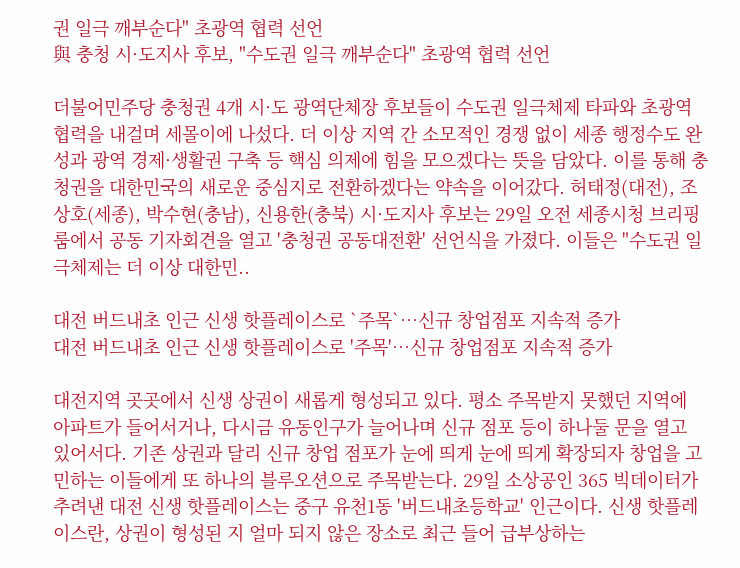권 일극 깨부순다" 초광역 협력 선언
與 충청 시·도지사 후보, "수도권 일극 깨부순다" 초광역 협력 선언

더불어민주당 충청권 4개 시·도 광역단체장 후보들이 수도권 일극체제 타파와 초광역 협력을 내걸며 세몰이에 나섰다. 더 이상 지역 간 소모적인 경쟁 없이 세종 행정수도 완성과 광역 경제·생활권 구축 등 핵심 의제에 힘을 모으겠다는 뜻을 담았다. 이를 통해 충청권을 대한민국의 새로운 중심지로 전환하겠다는 약속을 이어갔다. 허태정(대전), 조상호(세종), 박수현(충남), 신용한(충북) 시·도지사 후보는 29일 오전 세종시청 브리핑룸에서 공동 기자회견을 열고 '충청권 공동대전환' 선언식을 가졌다. 이들은 "수도권 일극체제는 더 이상 대한민..

대전 버드내초 인근 신생 핫플레이스로 `주목`…신규 창업점포 지속적 증가
대전 버드내초 인근 신생 핫플레이스로 '주목'…신규 창업점포 지속적 증가

대전지역 곳곳에서 신생 상권이 새롭게 형성되고 있다. 평소 주목받지 못했던 지역에 아파트가 들어서거나, 다시금 유동인구가 늘어나며 신규 점포 등이 하나둘 문을 열고 있어서다. 기존 상권과 달리 신규 창업 점포가 눈에 띄게 눈에 띄게 확장되자 창업을 고민하는 이들에게 또 하나의 블루오션으로 주목받는다. 29일 소상공인 365 빅데이터가 추려낸 대전 신생 핫플레이스는 중구 유천1동 '버드내초등학교' 인근이다. 신생 핫플레이스란, 상권이 형성된 지 얼마 되지 않은 장소로 최근 들어 급부상하는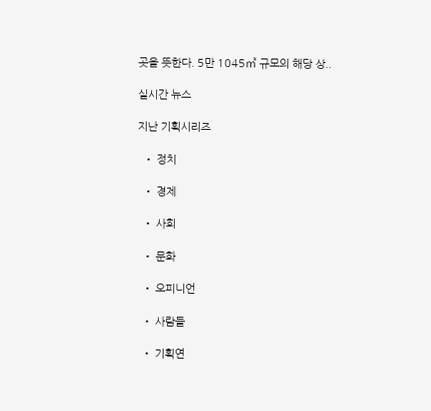곳을 뜻한다. 5만 1045㎡ 규모의 해당 상..

실시간 뉴스

지난 기획시리즈

  • 정치

  • 경제

  • 사회

  • 문화

  • 오피니언

  • 사람들

  • 기획연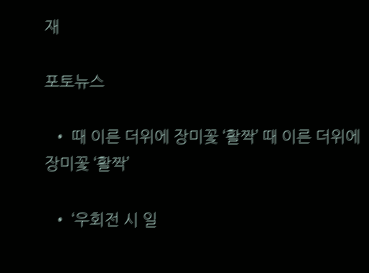재

포토뉴스

  • 때 이른 더위에 장미꽃 ‘활짝’ 때 이른 더위에 장미꽃 ‘활짝’

  • ‘우회전 시 일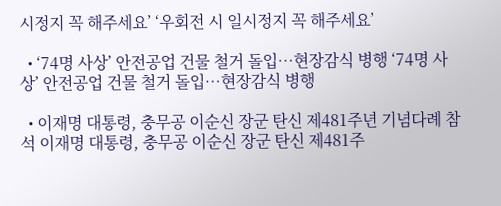시정지 꼭 해주세요’ ‘우회전 시 일시정지 꼭 해주세요’

  • ‘74명 사상’ 안전공업 건물 철거 돌입…현장감식 병행 ‘74명 사상’ 안전공업 건물 철거 돌입…현장감식 병행

  • 이재명 대통령, 충무공 이순신 장군 탄신 제481주년 기념다례 참석 이재명 대통령, 충무공 이순신 장군 탄신 제481주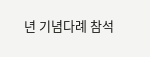년 기념다례 참석